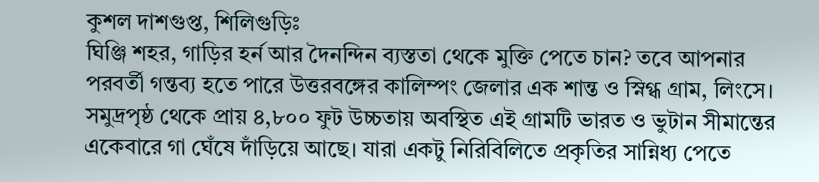কুশল দাশগুপ্ত, শিলিগুড়িঃ
ঘিঞ্জি শহর, গাড়ির হর্ন আর দৈনন্দিন ব্যস্ততা থেকে মুক্তি পেতে চান? তবে আপনার পরবর্তী গন্তব্য হতে পারে উত্তরবঙ্গের কালিম্পং জেলার এক শান্ত ও স্নিগ্ধ গ্রাম, লিংসে। সমুদ্রপৃষ্ঠ থেকে প্রায় ৪,৮০০ ফুট উচ্চতায় অবস্থিত এই গ্রামটি ভারত ও ভুটান সীমান্তের একেবারে গা ঘেঁষে দাঁড়িয়ে আছে। যারা একটু নিরিবিলিতে প্রকৃতির সান্নিধ্য পেতে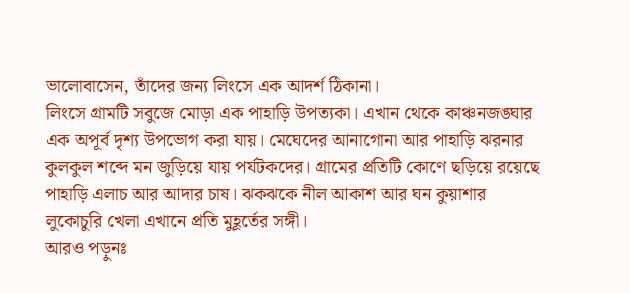ভালোবাসেন, তাঁদের জন্য লিংসে এক আদর্শ ঠিকানা।
লিংসে গ্রামটি সবুজে মোড়া এক পাহাড়ি উপত্যকা। এখান থেকে কাঞ্চনজঙ্ঘার এক অপূর্ব দৃশ্য উপভোগ করা যায়। মেঘেদের আনাগোনা আর পাহাড়ি ঝরনার কুলকুল শব্দে মন জুড়িয়ে যায় পর্যটকদের। গ্রামের প্রতিটি কোণে ছড়িয়ে রয়েছে পাহাড়ি এলাচ আর আদার চাষ। ঝকঝকে নীল আকাশ আর ঘন কুয়াশার লুকোচুরি খেলা এখানে প্রতি মুহূর্তের সঙ্গী।
আরও পড়ুনঃ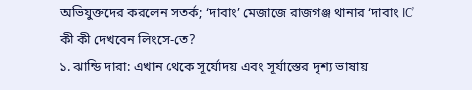অভিযুক্তদের করলেন সতর্ক; ‘দাবাং’ মেজাজে রাজগঞ্জ থানার ‘দাবাং IC’
কী কী দেখবেন লিংসে-তে?
১. ঝান্ডি দারা: এখান থেকে সূর্যোদয় এবং সূর্যাস্তের দৃশ্য ভাষায়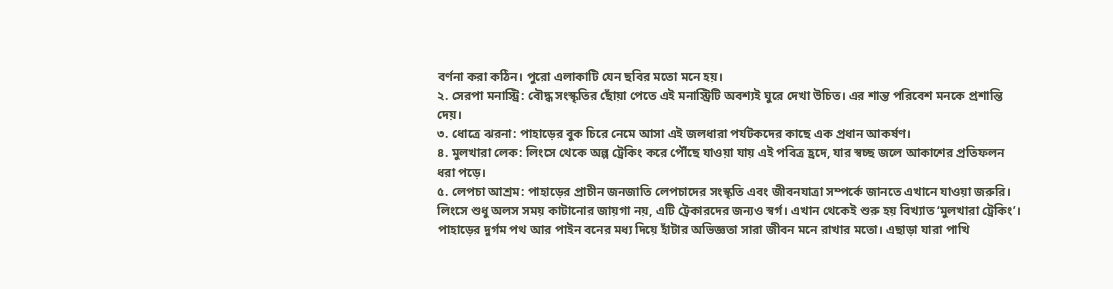বর্ণনা করা কঠিন। পুরো এলাকাটি যেন ছবির মতো মনে হয়।
২. সেরপা মনাস্ট্রি: বৌদ্ধ সংস্কৃতির ছোঁয়া পেতে এই মনাস্ট্রিটি অবশ্যই ঘুরে দেখা উচিত। এর শান্ত পরিবেশ মনকে প্রশান্তি দেয়।
৩. ধোত্রে ঝরনা: পাহাড়ের বুক চিরে নেমে আসা এই জলধারা পর্যটকদের কাছে এক প্রধান আকর্ষণ।
৪. মুলখারা লেক: লিংসে থেকে অল্প ট্রেকিং করে পৌঁছে যাওয়া যায় এই পবিত্র হ্রদে, যার স্বচ্ছ জলে আকাশের প্রতিফলন ধরা পড়ে।
৫. লেপচা আশ্রম: পাহাড়ের প্রাচীন জনজাতি লেপচাদের সংস্কৃতি এবং জীবনযাত্রা সম্পর্কে জানতে এখানে যাওয়া জরুরি।
লিংসে শুধু অলস সময় কাটানোর জায়গা নয়, এটি ট্রেকারদের জন্যও স্বর্গ। এখান থেকেই শুরু হয় বিখ্যাত ‘মুলখারা ট্রেকিং’। পাহাড়ের দুর্গম পথ আর পাইন বনের মধ্য দিয়ে হাঁটার অভিজ্ঞতা সারা জীবন মনে রাখার মতো। এছাড়া যারা পাখি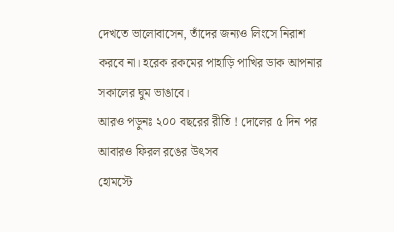দেখতে ভালোবাসেন, তাঁদের জন্যও লিংসে নিরাশ করবে না। হরেক রকমের পাহাড়ি পাখির ডাক আপনার সকালের ঘুম ভাঙাবে।
আরও পড়ুনঃ ২০০ বছরের রীতি ! দোলের ৫ দিন পর আবারও ফিরল রঙের উৎসব
হোমস্টে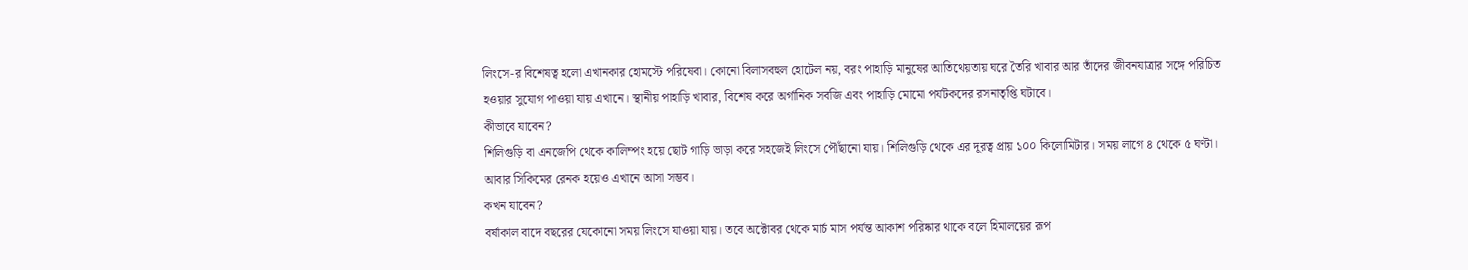লিংসে-র বিশেষত্ব হলো এখানকার হোমস্টে পরিষেবা। কোনো বিলাসবহুল হোটেল নয়, বরং পাহাড়ি মানুষের আতিথেয়তায় ঘরে তৈরি খাবার আর তাঁদের জীবনযাত্রার সঙ্গে পরিচিত হওয়ার সুযোগ পাওয়া যায় এখানে। স্থানীয় পাহাড়ি খাবার, বিশেষ করে অর্গানিক সবজি এবং পাহাড়ি মোমো পর্যটকদের রসনাতৃপ্তি ঘটাবে।
কীভাবে যাবেন?
শিলিগুড়ি বা এনজেপি থেকে কালিম্পং হয়ে ছোট গাড়ি ভাড়া করে সহজেই লিংসে পৌঁছানো যায়। শিলিগুড়ি থেকে এর দূরত্ব প্রায় ১০০ কিলোমিটার। সময় লাগে ৪ থেকে ৫ ঘণ্টা। আবার সিকিমের রেনক হয়েও এখানে আসা সম্ভব।
কখন যাবেন?
বর্ষাকাল বাদে বছরের যেকোনো সময় লিংসে যাওয়া যায়। তবে অক্টোবর থেকে মার্চ মাস পর্যন্ত আকাশ পরিষ্কার থাকে বলে হিমালয়ের রূপ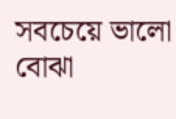সবচেয়ে ভালো বোঝা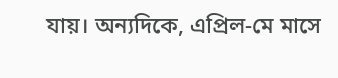যায়। অন্যদিকে, এপ্রিল-মে মাসে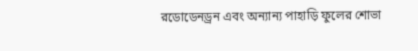রডোডেনড্রন এবং অন্যান্য পাহাড়ি ফুলের শোভা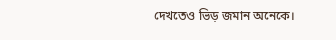দেখতেও ভিড় জমান অনেকে।